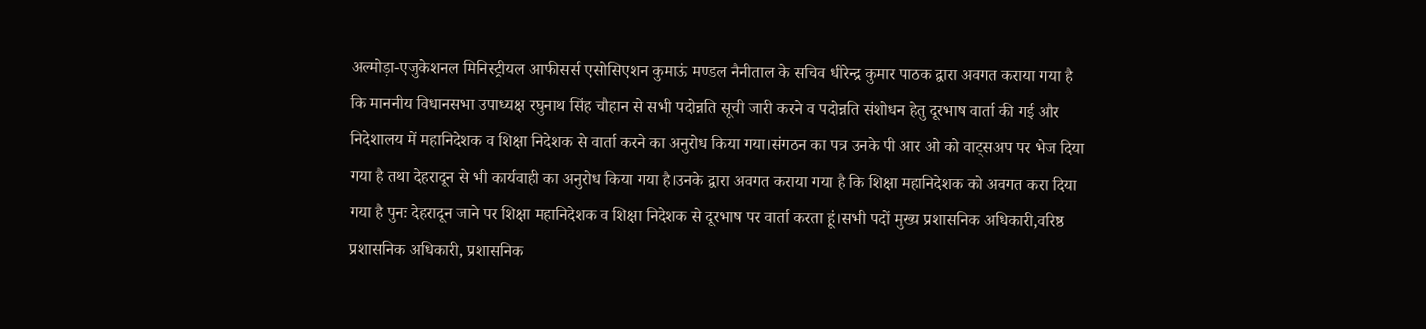अल्मोड़ा-एजुकेशनल मिनिस्ट्रीयल आफीसर्स एसोसिएशन कुमाऊं मण्डल नैनीताल के सचिव धीरेन्द्र कुमार पाठक द्वारा अवगत कराया गया है कि माननीय विधानसभा उपाध्यक्ष रघुनाथ सिंह चौहान से सभी पदोन्नति सूची जारी करने व पदोन्नति संशोधन हेतु दूरभाष वार्ता की गई और निदेशालय में महानिदेशक व शिक्षा निदेशक से वार्ता करने का अनुरोध किया गया।संगठन का पत्र उनके पी आर ओ को वाट्सअप पर भेज दिया गया है तथा देहरादून से भी कार्यवाही का अनुरोध किया गया है।उनके द्वारा अवगत कराया गया है कि शिक्षा महानिदेशक को अवगत करा दिया गया है पुनः देहरादून जाने पर शिक्षा महानिदेशक व शिक्षा निदेशक से दूरभाष पर वार्ता करता हूं।सभी पदों मुख्य प्रशासनिक अधिकारी,वरिष्ठ प्रशासनिक अधिकारी, प्रशासनिक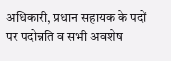अधिकारी, प्रधान सहायक के पदों पर पदोन्नति व सभी अवशेष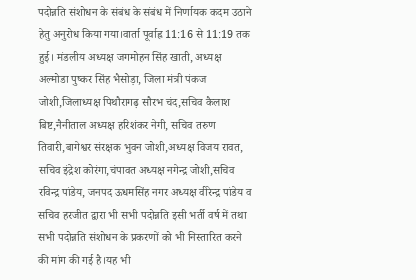पदोन्नति संशोधन के संबंध के संबंध में निर्णायक कदम उठाने हेतु अनुरोध किया गया।वार्ता पूर्वाह्न 11:16 से 11:19 तक हुई। मंडलीय अध्यक्ष जगमोहन सिंह खाती, अध्यक्ष अल्मोडा पुष्कर सिंह भैसोड़ा, जिला मंत्री पंकज जोशी,जिलाध्यक्ष पिथौरागढ़ सौरभ चंद,सचिव कैलाश बिष्ट,नैनीताल अध्यक्ष हरिशंकर नेगी, सचिव तरुण तिवारी,बागेश्वर संरक्षक भुवन जोशी,अध्यक्ष विजय रावत, सचिव इंद्रेश कोरंगा,चंपावत अध्यक्ष नगेन्द्र जोशी,सचिव रविन्द्र पांडेय, जनपद ऊधमसिंह नगर अध्यक्ष वीरेन्द्र पांडेय व सचिव हरजीत द्वारा भी सभी पदोन्नति इसी भर्ती वर्ष में तथा सभी पदोन्नति संशोधन के प्रकरणों को भी निस्तारित करने की मांग की गई है।यह भी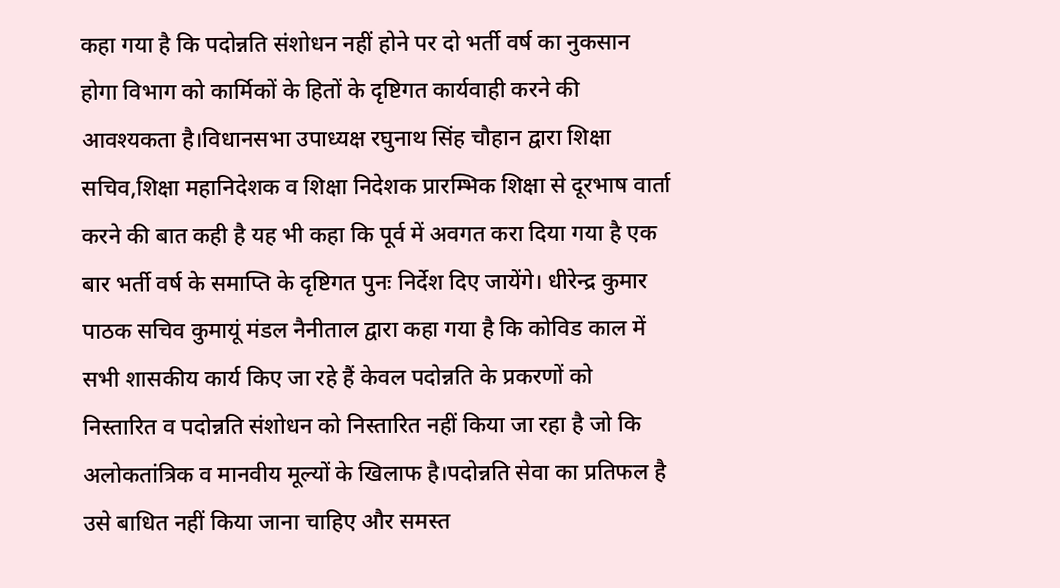कहा गया है कि पदोन्नति संशोधन नहीं होने पर दो भर्ती वर्ष का नुकसान होगा विभाग को कार्मिकों के हितों के दृष्टिगत कार्यवाही करने की आवश्यकता है।विधानसभा उपाध्यक्ष रघुनाथ सिंह चौहान द्वारा शिक्षा सचिव,शिक्षा महानिदेशक व शिक्षा निदेशक प्रारम्भिक शिक्षा से दूरभाष वार्ता करने की बात कही है यह भी कहा कि पूर्व में अवगत करा दिया गया है एक बार भर्ती वर्ष के समाप्ति के दृष्टिगत पुनः निर्देश दिए जायेंगे। धीरेन्द्र कुमार पाठक सचिव कुमायूं मंडल नैनीताल द्वारा कहा गया है कि कोविड काल में सभी शासकीय कार्य किए जा रहे हैं केवल पदोन्नति के प्रकरणों को निस्तारित व पदोन्नति संशोधन को निस्तारित नहीं किया जा रहा है जो कि अलोकतांत्रिक व मानवीय मूल्यों के खिलाफ है।पदोन्नति सेवा का प्रतिफल है उसे बाधित नहीं किया जाना चाहिए और समस्त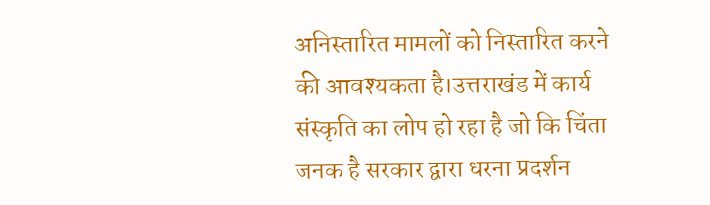अनिस्तारित मामलों को निस्तारित करने की आवश्यकता है।उत्तराखंड में कार्य संस्कृति का लोप हो रहा है जो कि चिंता जनक है सरकार द्वारा धरना प्रदर्शन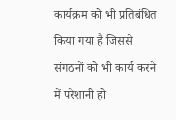कार्यक्रम को भी प्रतिबंधित किया गया है जिससे संगठनों को भी कार्य करने में परेशानी हो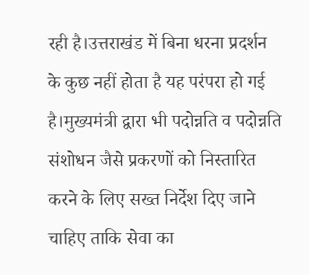रही है।उत्तराखंड में बिना धरना प्रदर्शन के कुछ नहीं होता है यह परंपरा हो गई है।मुख्यमंत्री द्वारा भी पदोन्नति व पदोन्नति संशोधन जैसे प्रकरणों को निस्तारित करने के लिए सख्त निर्देश दिए जाने चाहिए ताकि सेवा का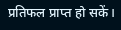प्रतिफल प्राप्त हो सकें।